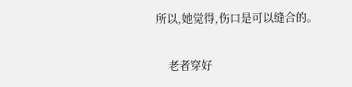所以,她觉得,伤口是可以缝合的。

    老者穿好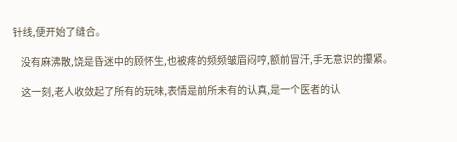针线,便开始了缝合。

    没有麻沸散,饶是昏迷中的顾怀生,也被疼的频频皱眉闷哼,额前冒汗,手无意识的攥紧。

    这一刻,老人收敛起了所有的玩味,表情是前所未有的认真,是一个医者的认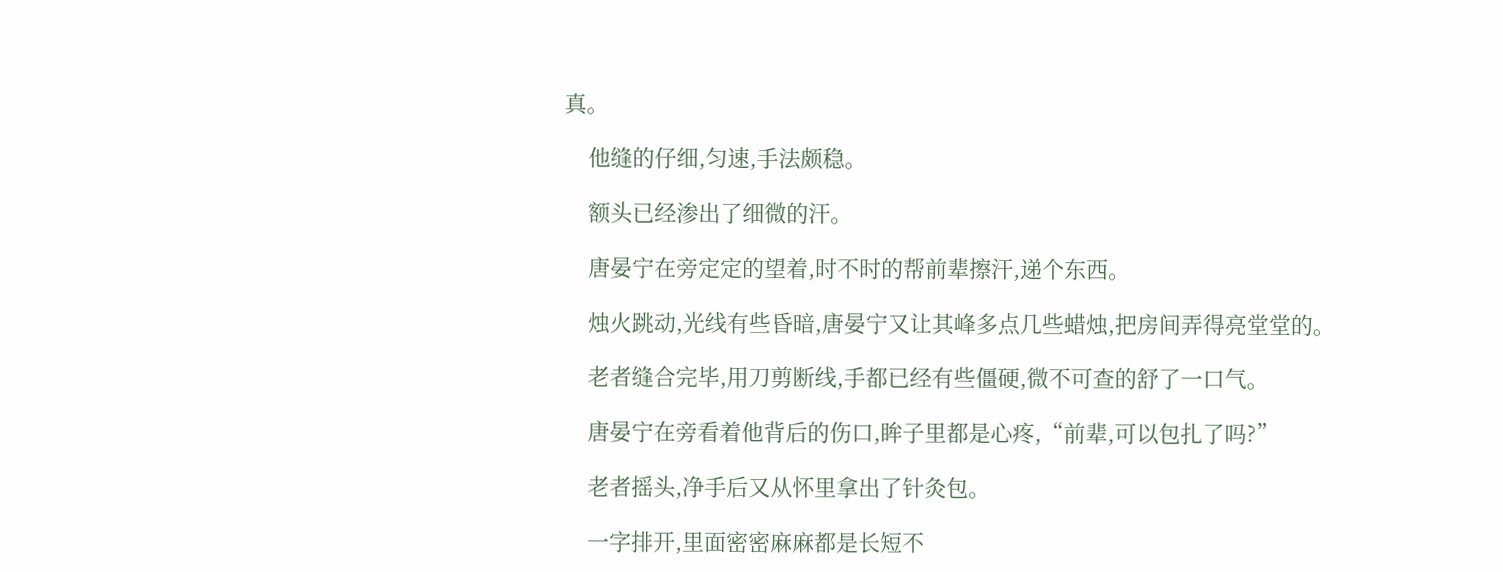真。

    他缝的仔细,匀速,手法颇稳。

    额头已经渗出了细微的汗。

    唐晏宁在旁定定的望着,时不时的帮前辈擦汗,递个东西。

    烛火跳动,光线有些昏暗,唐晏宁又让其峰多点几些蜡烛,把房间弄得亮堂堂的。

    老者缝合完毕,用刀剪断线,手都已经有些僵硬,微不可查的舒了一口气。

    唐晏宁在旁看着他背后的伤口,眸子里都是心疼,“前辈,可以包扎了吗?”

    老者摇头,净手后又从怀里拿出了针灸包。

    一字排开,里面密密麻麻都是长短不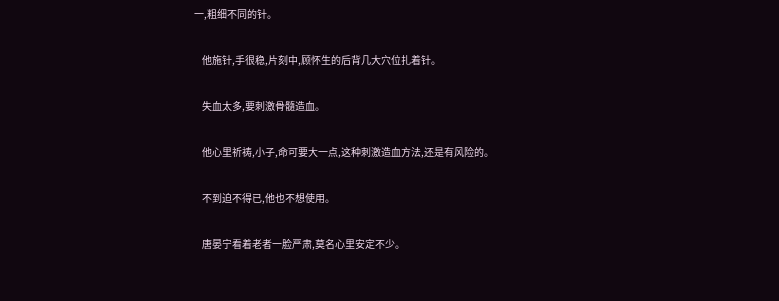一,粗细不同的针。

    他施针,手很稳,片刻中,顾怀生的后背几大穴位扎着针。

    失血太多,要刺激骨髓造血。

    他心里祈祷,小子,命可要大一点,这种刺激造血方法,还是有风险的。

    不到迫不得已,他也不想使用。

    唐晏宁看着老者一脸严肃,莫名心里安定不少。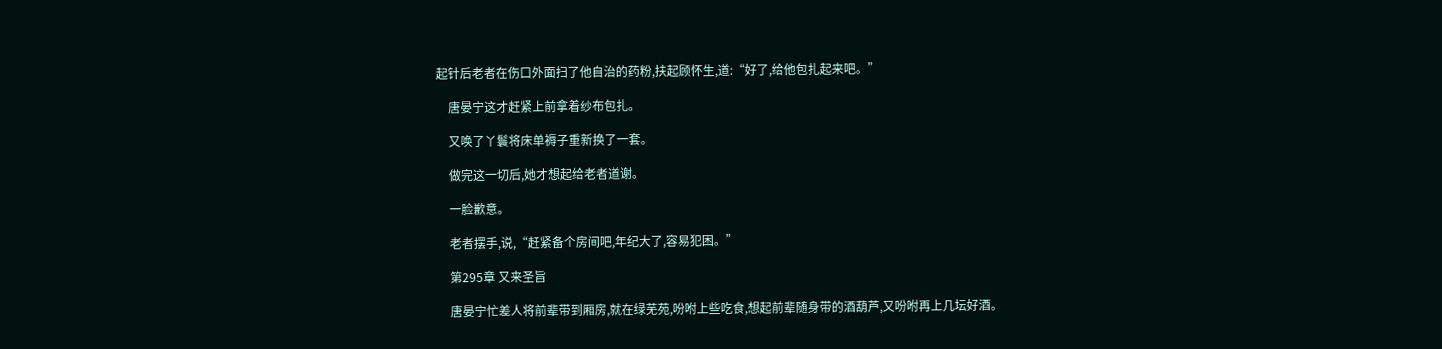起针后老者在伤口外面扫了他自治的药粉,扶起顾怀生,道:“好了,给他包扎起来吧。”

    唐晏宁这才赶紧上前拿着纱布包扎。

    又唤了丫鬟将床单褥子重新换了一套。

    做完这一切后,她才想起给老者道谢。

    一脸歉意。

    老者摆手,说,“赶紧备个房间吧,年纪大了,容易犯困。”

    第295章 又来圣旨

    唐晏宁忙差人将前辈带到厢房,就在绿芜苑,吩咐上些吃食,想起前辈随身带的酒葫芦,又吩咐再上几坛好酒。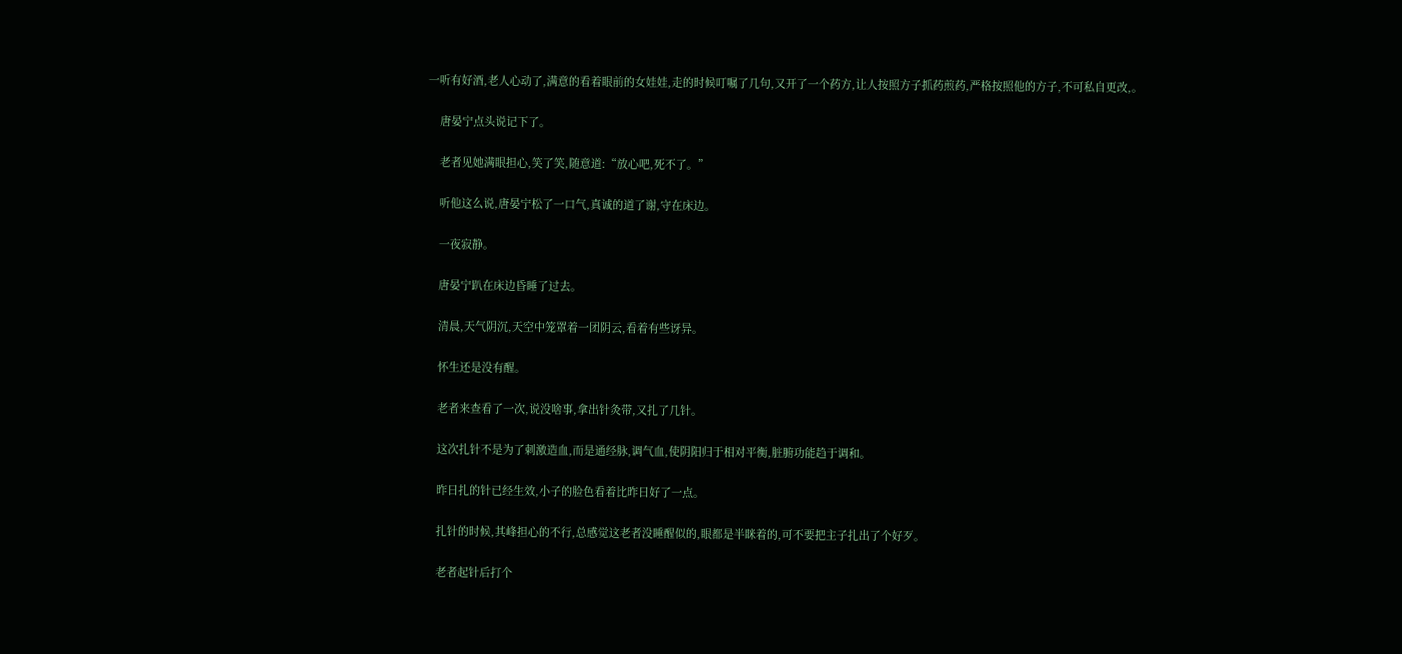一听有好酒,老人心动了,满意的看着眼前的女娃娃,走的时候叮嘱了几句,又开了一个药方,让人按照方子抓药煎药,严格按照他的方子,不可私自更改,。

    唐晏宁点头说记下了。

    老者见她满眼担心,笑了笑,随意道:“放心吧,死不了。”

    听他这么说,唐晏宁松了一口气,真诚的道了谢,守在床边。

    一夜寂静。

    唐晏宁趴在床边昏睡了过去。

    清晨,天气阴沉,天空中笼罩着一团阴云,看着有些讶异。

    怀生还是没有醒。

    老者来查看了一次,说没啥事,拿出针灸带,又扎了几针。

    这次扎针不是为了刺激造血,而是通经脉,调气血,使阴阳归于相对平衡,脏腑功能趋于调和。

    昨日扎的针已经生效,小子的脸色看着比昨日好了一点。

    扎针的时候,其峰担心的不行,总感觉这老者没睡醒似的,眼都是半眯着的,可不要把主子扎出了个好歹。

    老者起针后打个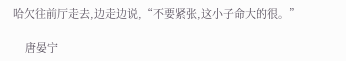哈欠往前厅走去,边走边说,“不要紧张,这小子命大的很。”

    唐晏宁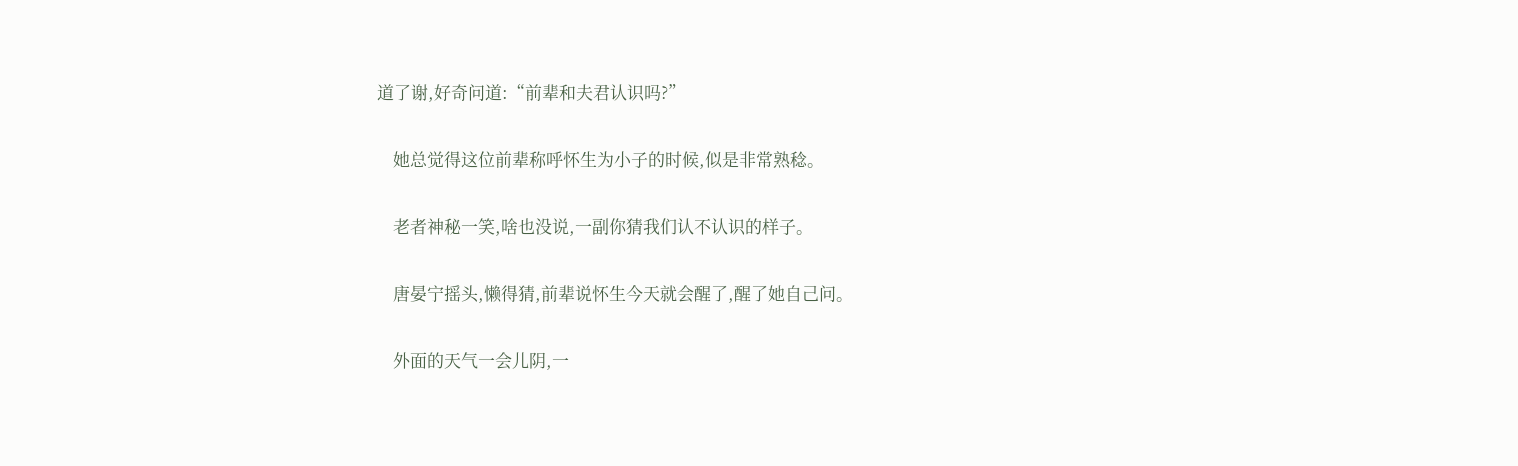道了谢,好奇问道:“前辈和夫君认识吗?”

    她总觉得这位前辈称呼怀生为小子的时候,似是非常熟稔。

    老者神秘一笑,啥也没说,一副你猜我们认不认识的样子。

    唐晏宁摇头,懒得猜,前辈说怀生今天就会醒了,醒了她自己问。

    外面的天气一会儿阴,一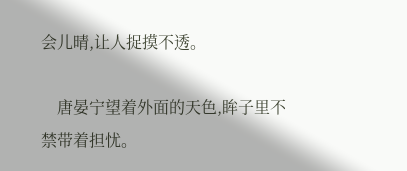会儿晴,让人捉摸不透。

    唐晏宁望着外面的天色,眸子里不禁带着担忧。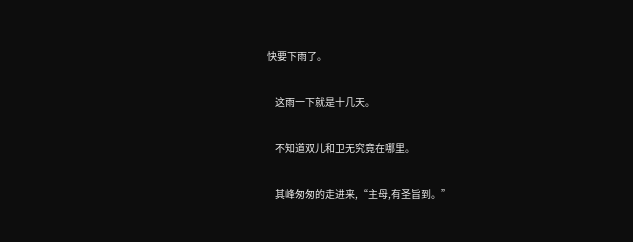快要下雨了。

    这雨一下就是十几天。

    不知道双儿和卫无究竟在哪里。

    其峰匆匆的走进来,“主母,有圣旨到。”